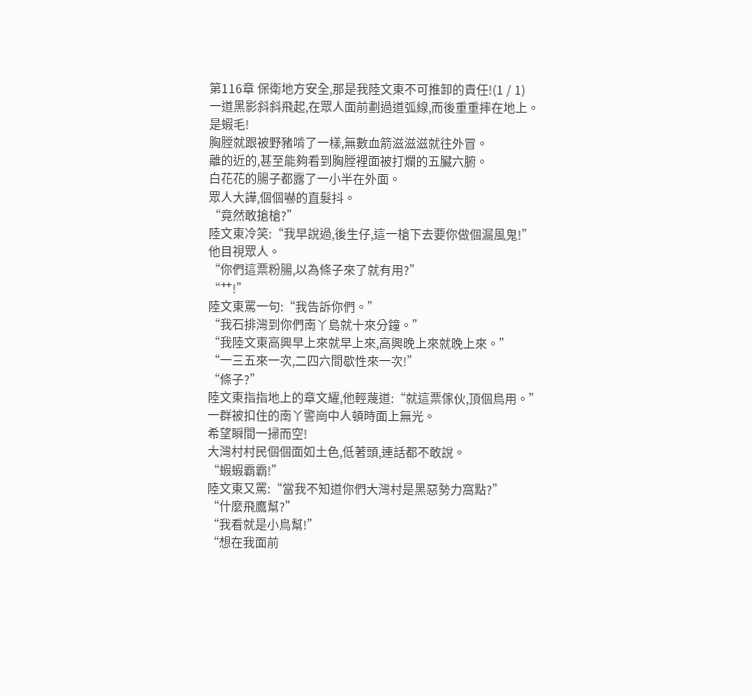第116章 保衛地方安全,那是我陸文東不可推卸的責任!(1 / 1)
一道黑影斜斜飛起,在眾人面前劃過道弧線,而後重重摔在地上。
是蝦毛!
胸膛就跟被野豬啃了一樣,無數血箭滋滋滋就往外冒。
離的近的,甚至能夠看到胸膛裡面被打爛的五臟六腑。
白花花的腸子都露了一小半在外面。
眾人大譁,個個嚇的直髮抖。
“竟然敢搶槍?”
陸文東冷笑:“我早說過,後生仔,這一槍下去要你做個漏風鬼!”
他目視眾人。
“你們這票粉腸,以為條子來了就有用?”
“艹!”
陸文東罵一句:“我告訴你們。”
“我石排灣到你們南丫島就十來分鐘。”
“我陸文東高興早上來就早上來,高興晚上來就晚上來。”
“一三五來一次,二四六間歇性來一次!”
“條子?”
陸文東指指地上的章文耀,他輕蔑道:“就這票傢伙,頂個鳥用。”
一群被扣住的南丫警崗中人頓時面上無光。
希望瞬間一掃而空!
大灣村村民個個面如土色,低著頭,連話都不敢說。
“蝦蝦霸霸!”
陸文東又罵:“當我不知道你們大灣村是黑惡勢力窩點?”
“什麼飛鷹幫?”
“我看就是小鳥幫!”
“想在我面前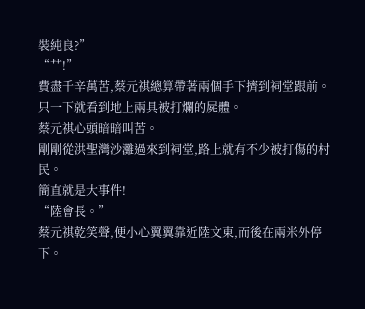裝純良?”
“艹!”
費盡千辛萬苦,蔡元祺總算帶著兩個手下擠到祠堂跟前。
只一下就看到地上兩具被打爛的屍體。
蔡元祺心頭暗暗叫苦。
剛剛從洪聖灣沙灘過來到祠堂,路上就有不少被打傷的村民。
簡直就是大事件!
“陸會長。”
蔡元祺乾笑聲,便小心翼翼靠近陸文東,而後在兩米外停下。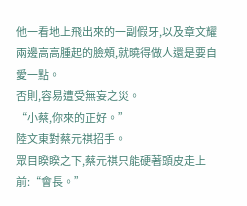他一看地上飛出來的一副假牙,以及章文耀兩邊高高腫起的臉頰,就曉得做人還是要自愛一點。
否則,容易遭受無妄之災。
“小蔡,你來的正好。”
陸文東對蔡元祺招手。
眾目睽睽之下,蔡元祺只能硬著頭皮走上前:“會長。”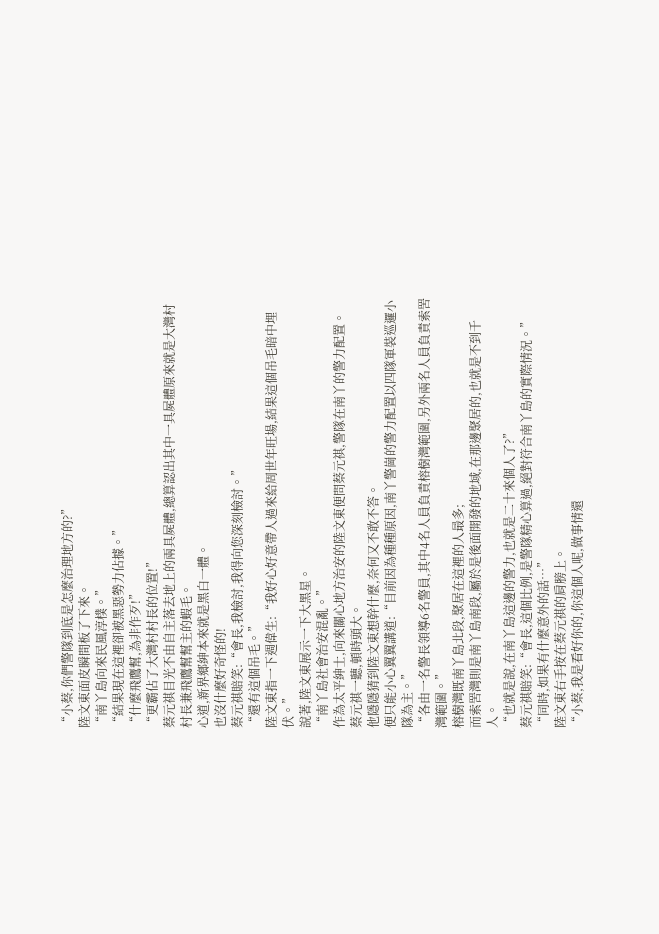“小蔡,你們警隊到底是怎麼治理地方的?”
陸文東面皮瞬間板了下來。
“南丫島向來民風淳樸。”
“結果現在這裡卻被黑惡勢力佔據。”
“什麼飛鷹幫,為非作歹!”
“更霸佔了大灣村村長的位置!”
蔡元祺目光不由自主落去地上的兩具屍體,總算認出其中一具屍體原來就是大灣村村長兼飛鷹幫幫主的蝦毛。
心道,新界鄉紳本來就是黑白一體。
也沒什麼好奇怪的!
蔡元祺賠笑:“會長,我檢討,我得向您深刻檢討。”
“還有這個吊毛。”
陸文東指一下週偉生:“我好心好意帶人過來給周世年旺場,結果這個吊毛暗中埋伏。”
說著,陸文東展示一下大黑星。
“南丫島社會治安混亂。”
作為太平紳士,向來關心地方治安的陸文東便問蔡元祺,警隊在南丫的警力配置。
蔡元祺一聽,頓時頭大。
他隱隱猜到陸文東想幹什麼,奈何又不敢不答。
便只能小心翼翼講道:“目前因為種種原因,南丫警崗的警力配置以四隊軍裝巡邏小隊為主。”
“各由一名警長領導6名警員,其中4名人員負責榕樹灣範圍,另外兩名人員負責索罟灣範圍。”
榕樹灣既南丫島北段,聚居在這裡的人最多;
而索罟灣則是南丫島南段,屬於是後面開發的地域,在那邊聚居的,也就是不到千人。
“也就是說,在南丫島這邊的警力,也就是二十來個人了?”
蔡元祺賠笑:“會長,這個比例,是警隊精心算過,絕對符合南丫島的實際情況。”
“同時,如果有什麼意外的話…”
陸文東右手按在蔡元祺的肩膀上。
“小蔡,我是看好你的,你這個人呢,做事情還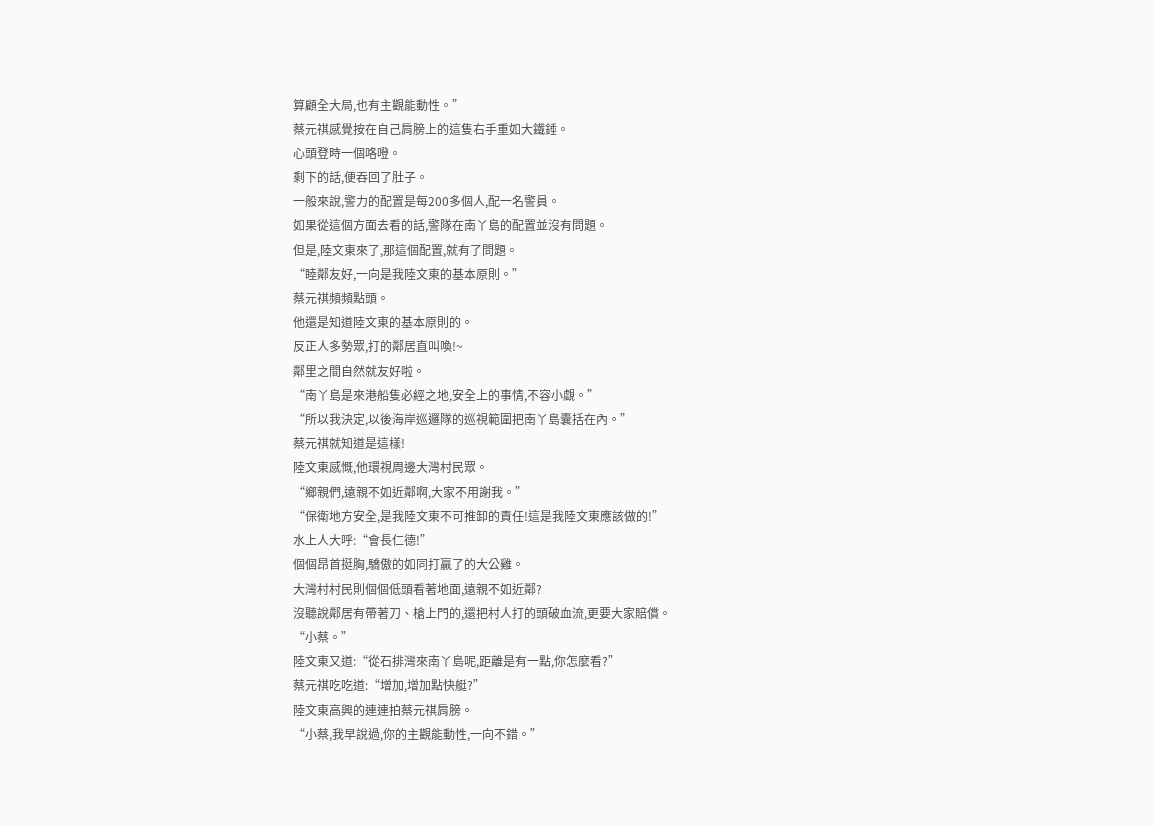算顧全大局,也有主觀能動性。”
蔡元祺感覺按在自己肩膀上的這隻右手重如大鐵錘。
心頭登時一個咯噔。
剩下的話,便吞回了肚子。
一般來說,警力的配置是每200多個人,配一名警員。
如果從這個方面去看的話,警隊在南丫島的配置並沒有問題。
但是,陸文東來了,那這個配置,就有了問題。
“睦鄰友好,一向是我陸文東的基本原則。”
蔡元祺頻頻點頭。
他還是知道陸文東的基本原則的。
反正人多勢眾,打的鄰居直叫喚!~
鄰里之間自然就友好啦。
“南丫島是來港船隻必經之地,安全上的事情,不容小覷。”
“所以我決定,以後海岸巡邏隊的巡視範圍把南丫島囊括在內。”
蔡元祺就知道是這樣!
陸文東感慨,他環視周邊大灣村民眾。
“鄉親們,遠親不如近鄰啊,大家不用謝我。”
“保衛地方安全,是我陸文東不可推卸的責任!這是我陸文東應該做的!”
水上人大呼:“會長仁德!”
個個昂首挺胸,驕傲的如同打贏了的大公雞。
大灣村村民則個個低頭看著地面,遠親不如近鄰?
沒聽說鄰居有帶著刀、槍上門的,還把村人打的頭破血流,更要大家賠償。
“小蔡。”
陸文東又道:“從石排灣來南丫島呢,距離是有一點,你怎麼看?”
蔡元祺吃吃道:“增加,增加點快艇?”
陸文東高興的連連拍蔡元祺肩膀。
“小蔡,我早說過,你的主觀能動性,一向不錯。”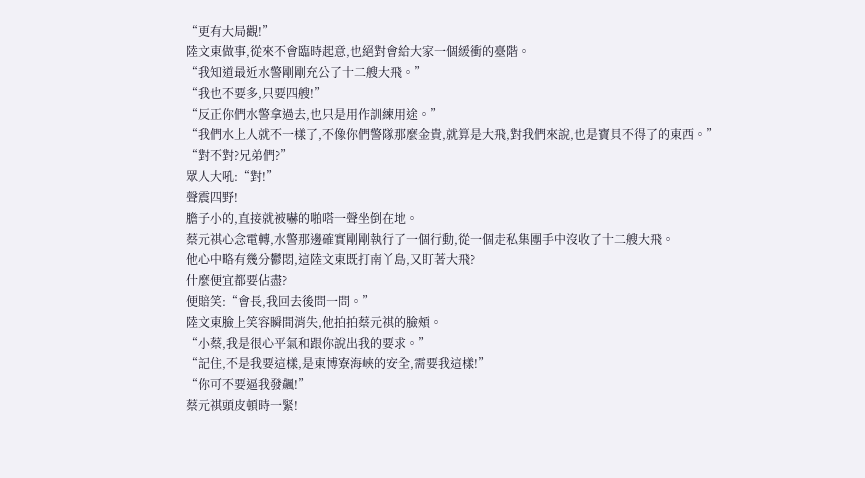“更有大局觀!”
陸文東做事,從來不會臨時起意,也絕對會給大家一個緩衝的臺階。
“我知道最近水警剛剛充公了十二艘大飛。”
“我也不要多,只要四艘!”
“反正你們水警拿過去,也只是用作訓練用途。”
“我們水上人就不一樣了,不像你們警隊那麼金貴,就算是大飛,對我們來說,也是寶貝不得了的東西。”
“對不對?兄弟們?”
眾人大吼:“對!”
聲震四野!
膽子小的,直接就被嚇的啪嗒一聲坐倒在地。
蔡元祺心念電轉,水警那邊確實剛剛執行了一個行動,從一個走私集團手中沒收了十二艘大飛。
他心中略有幾分鬱悶,這陸文東既打南丫島,又盯著大飛?
什麼便宜都要佔盡?
便賠笑:“會長,我回去後問一問。”
陸文東臉上笑容瞬間消失,他拍拍蔡元祺的臉頰。
“小蔡,我是很心平氣和跟你說出我的要求。”
“記住,不是我要這樣,是東博寮海峽的安全,需要我這樣!”
“你可不要逼我發飆!”
蔡元祺頭皮頓時一緊!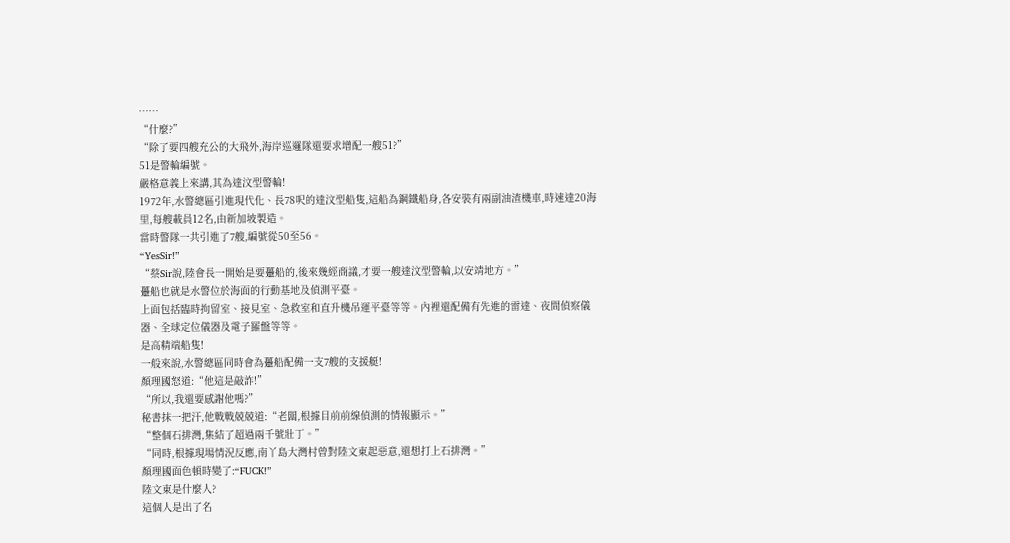……
“什麼?”
“除了要四艘充公的大飛外,海岸巡邏隊還要求增配一艘51?”
51是警輪編號。
嚴格意義上來講,其為達汶型警輪!
1972年,水警總區引進現代化、長78呎的達汶型船隻,這船為鋼鐵船身,各安裝有兩副油渣機車,時速達20海里,每艘載員12名,由新加坡製造。
當時警隊一共引進了7艘,編號從50至56。
“YesSir!”
“蔡Sir說,陸會長一開始是要躉船的,後來幾經商議,才要一艘達汶型警輪,以安靖地方。”
躉船也就是水警位於海面的行動基地及偵測平臺。
上面包括臨時拘留室、接見室、急救室和直升機吊運平臺等等。內裡還配備有先進的雷達、夜間偵察儀器、全球定位儀器及電子羅盤等等。
是高精端船隻!
一般來說,水警總區同時會為躉船配備一支7艘的支援艇!
顏理國怒道:“他這是敲詐!”
“所以,我還要感謝他嗎?”
秘書抹一把汗,他戰戰兢兢道:“老闆,根據目前前線偵測的情報顯示。”
“整個石排灣,集結了超過兩千號壯丁。”
“同時,根據現場情況反應,南丫島大灣村曾對陸文東起惡意,還想打上石排灣。”
顏理國面色頓時變了:“FUCK!”
陸文東是什麼人?
這個人是出了名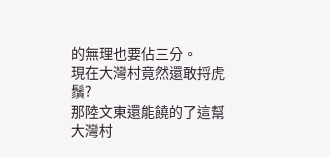的無理也要佔三分。
現在大灣村竟然還敢捋虎鬚?
那陸文東還能饒的了這幫大灣村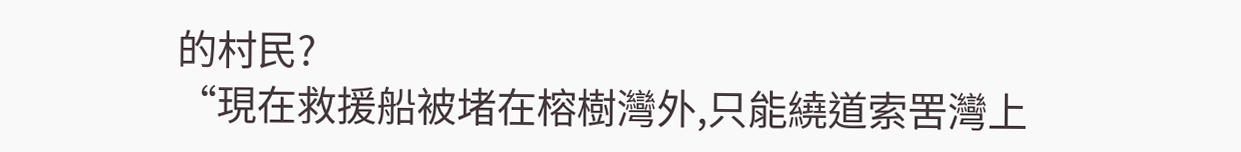的村民?
“現在救援船被堵在榕樹灣外,只能繞道索罟灣上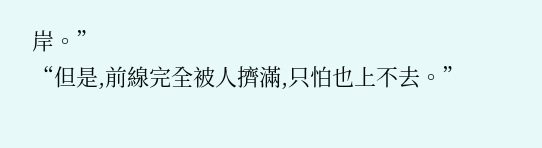岸。”
“但是,前線完全被人擠滿,只怕也上不去。”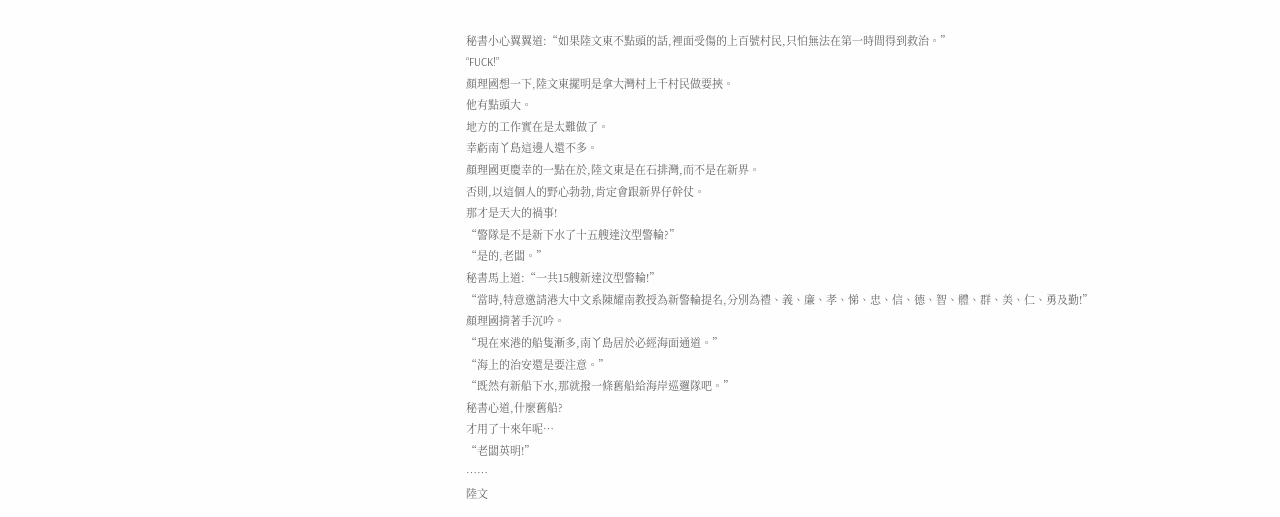秘書小心翼翼道:“如果陸文東不點頭的話,裡面受傷的上百號村民,只怕無法在第一時間得到救治。”
“FUCK!”
顏理國想一下,陸文東擺明是拿大灣村上千村民做要挾。
他有點頭大。
地方的工作實在是太難做了。
幸虧南丫島這邊人還不多。
顏理國更慶幸的一點在於,陸文東是在石排灣,而不是在新界。
否則,以這個人的野心勃勃,肯定會跟新界仔幹仗。
那才是天大的禍事!
“警隊是不是新下水了十五艘達汶型警輪?”
“是的,老闆。”
秘書馬上道:“一共15艘新達汶型警輪!”
“當時,特意邀請港大中文系陳耀南教授為新警輪提名,分別為禮、義、廉、孝、悌、忠、信、德、智、體、群、美、仁、勇及勤!”
顏理國揹著手沉吟。
“現在來港的船隻漸多,南丫島居於必經海面通道。”
“海上的治安還是要注意。”
“既然有新船下水,那就撥一條舊船給海岸巡邏隊吧。”
秘書心道,什麼舊船?
才用了十來年呢…
“老闆英明!”
……
陸文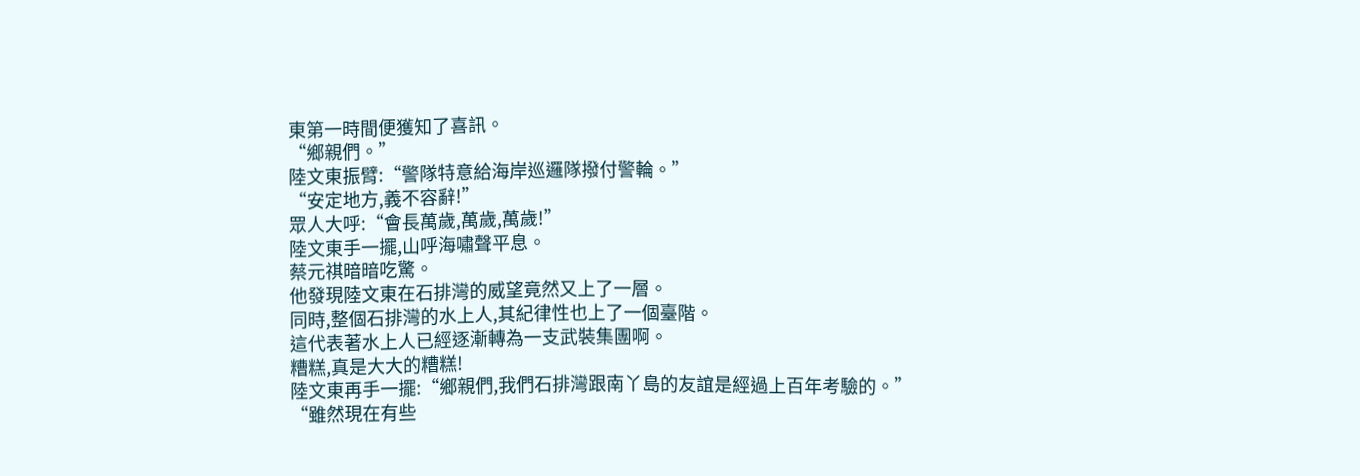東第一時間便獲知了喜訊。
“鄉親們。”
陸文東振臂:“警隊特意給海岸巡邏隊撥付警輪。”
“安定地方,義不容辭!”
眾人大呼:“會長萬歲,萬歲,萬歲!”
陸文東手一擺,山呼海嘯聲平息。
蔡元祺暗暗吃驚。
他發現陸文東在石排灣的威望竟然又上了一層。
同時,整個石排灣的水上人,其紀律性也上了一個臺階。
這代表著水上人已經逐漸轉為一支武裝集團啊。
糟糕,真是大大的糟糕!
陸文東再手一擺:“鄉親們,我們石排灣跟南丫島的友誼是經過上百年考驗的。”
“雖然現在有些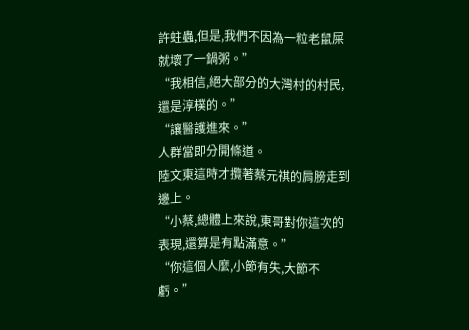許蛀蟲,但是,我們不因為一粒老鼠屎就壞了一鍋粥。”
“我相信,絕大部分的大灣村的村民,還是淳樸的。”
“讓醫護進來。”
人群當即分開條道。
陸文東這時才攬著蔡元祺的肩膀走到邊上。
“小蔡,總體上來說,東哥對你這次的表現,還算是有點滿意。”
“你這個人麼,小節有失,大節不虧。”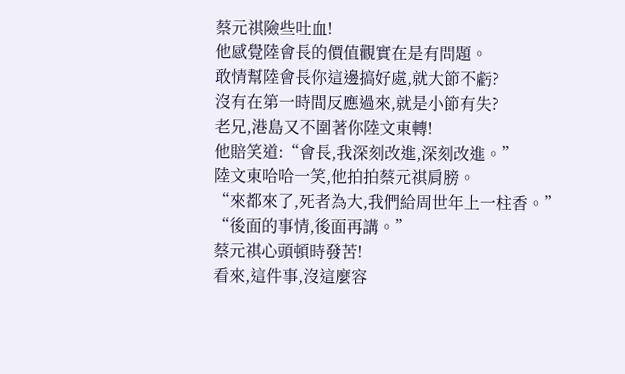蔡元祺險些吐血!
他感覺陸會長的價值觀實在是有問題。
敢情幫陸會長你這邊搞好處,就大節不虧?
沒有在第一時間反應過來,就是小節有失?
老兄,港島又不圍著你陸文東轉!
他賠笑道:“會長,我深刻改進,深刻改進。”
陸文東哈哈一笑,他拍拍蔡元祺肩膀。
“來都來了,死者為大,我們給周世年上一柱香。”
“後面的事情,後面再講。”
蔡元祺心頭頓時發苦!
看來,這件事,沒這麼容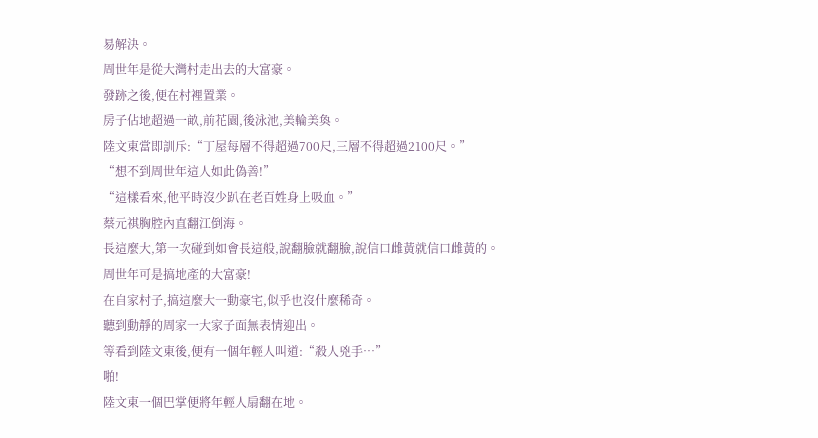易解決。
周世年是從大灣村走出去的大富豪。
發跡之後,便在村裡置業。
房子佔地超過一畝,前花園,後泳池,美輪美奐。
陸文東當即訓斥:“丁屋每層不得超過700尺,三層不得超過2100尺。”
“想不到周世年這人如此偽善!”
“這樣看來,他平時沒少趴在老百姓身上吸血。”
蔡元祺胸腔內直翻江倒海。
長這麼大,第一次碰到如會長這般,說翻臉就翻臉,說信口雌黃就信口雌黃的。
周世年可是搞地產的大富豪!
在自家村子,搞這麼大一動豪宅,似乎也沒什麼稀奇。
聽到動靜的周家一大家子面無表情迎出。
等看到陸文東後,便有一個年輕人叫道:“殺人兇手…”
啪!
陸文東一個巴掌便將年輕人扇翻在地。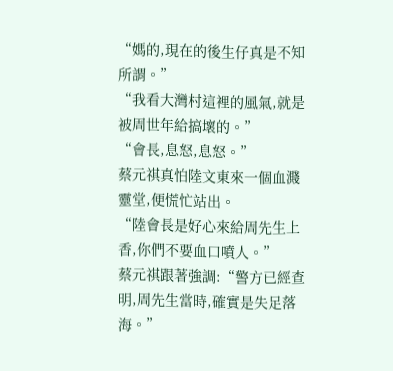“媽的,現在的後生仔真是不知所謂。”
“我看大灣村這裡的風氣,就是被周世年給搞壞的。”
“會長,息怒,息怒。”
蔡元祺真怕陸文東來一個血濺靈堂,便慌忙站出。
“陸會長是好心來給周先生上香,你們不要血口噴人。”
蔡元祺跟著強調:“警方已經查明,周先生當時,確實是失足落海。”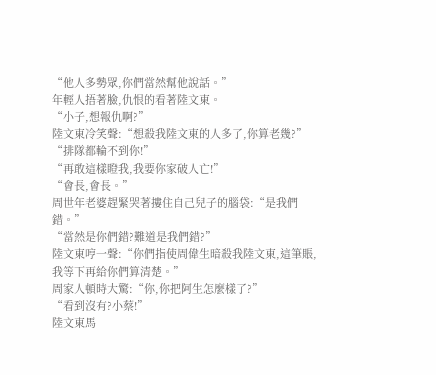“他人多勢眾,你們當然幫他說話。”
年輕人捂著臉,仇恨的看著陸文東。
“小子,想報仇啊?”
陸文東冷笑聲:“想殺我陸文東的人多了,你算老幾?”
“排隊都輪不到你!”
“再敢這樣瞪我,我要你家破人亡!”
“會長,會長。”
周世年老婆趕緊哭著摟住自己兒子的腦袋:“是我們錯。”
“當然是你們錯?難道是我們錯?”
陸文東哼一聲:“你們指使周偉生暗殺我陸文東,這筆賬,我等下再給你們算清楚。”
周家人頓時大驚:“你,你把阿生怎麼樣了?”
“看到沒有?小蔡!”
陸文東馬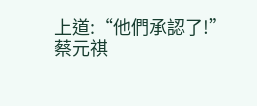上道:“他們承認了!”
蔡元祺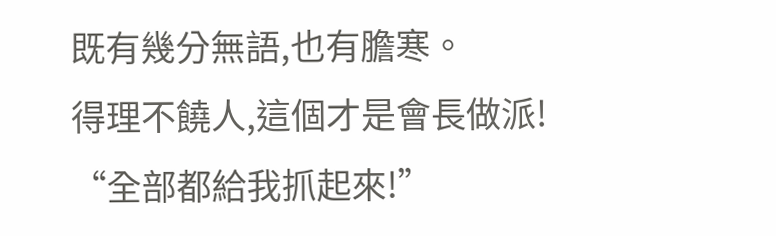既有幾分無語,也有膽寒。
得理不饒人,這個才是會長做派!
“全部都給我抓起來!”